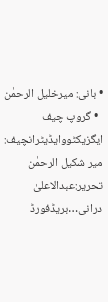• بانی: میرخلیل الرحمٰن
  • گروپ چیف ایگزیکٹووایڈیٹرانچیف: میر شکیل الرحمٰن
تحریر:عبدالاعلیٰ درانی…بریڈفورڈ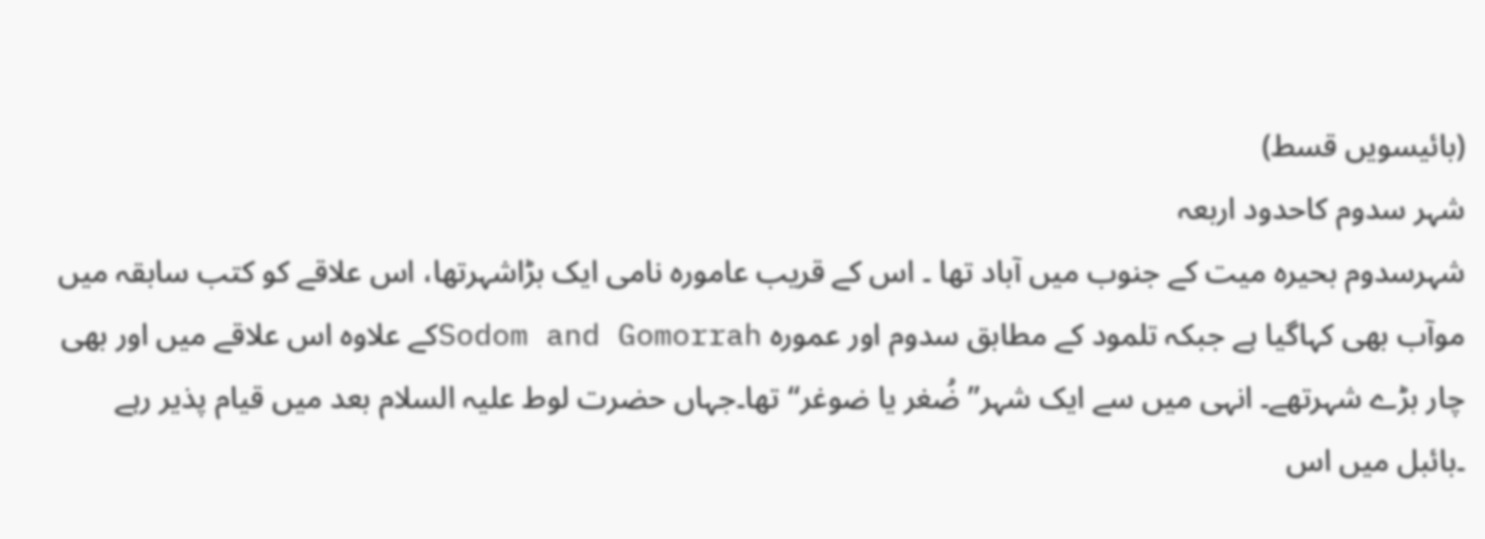(بائیسویں قسط)
شہر سدوم کاحدود اربعہ
شہرسدوم بحیرہ میت کے جنوب میں آباد تھا ۔ اس کے قریب عامورہ نامی ایک بڑاشہرتھا، اس علاقے کو کتب سابقہ میں موآب بھی کہاگیا ہے جبکہ تلمود کے مطابق سدوم اور عمورہ Sodom and Gomorrahکے علاوہ اس علاقے میں اور بھی چار بڑے شہرتھے۔ انہی میں سے ایک شہر’’ ضُغر یا ضوغر‘‘تھا۔جہاں حضرت لوط علیہ السلام بعد میں قیام پذیر رہے ۔بائبل میں اس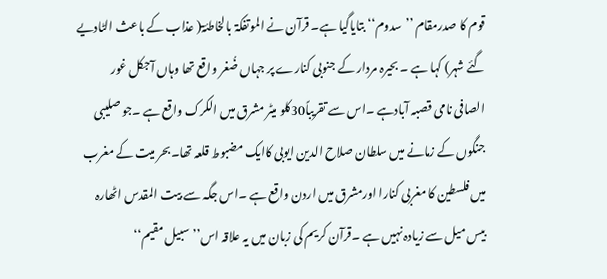قوم کا صدرمقام ’’سدوم‘‘ بتایاگیا ہے۔ قرآن نے الموتفکۃ بالخاطئۃ( عذاب کے باعث الٹادیے گئے شہر) کہا ہے ۔ بحیرہ مردار کے جنوبی کنارے پر جہاں ضُغر واقع تھا وہاں آجکل غور الصافی نامی قصبہ آبادہے ۔اس سے تقریباً30کلو میٹر مشرق میں الکرک واقع ہے ۔جو صلیبی جنگوں کے زمانے میں سلطان صلاح الدین ایوبی کاایک مضبوط قلعہ تھا۔بحر میت کے مغرب میں فلسطین کا مغربی کنارا اورمشرق میں اردن واقع ہے ۔اس جگہ سے بیت المقدس اٹھارہ بیس میل سے زیادہ نہیں ہے ۔قرآن کریم کی زبان میں یہ علاقہ اس’’ سبیل مقیم‘‘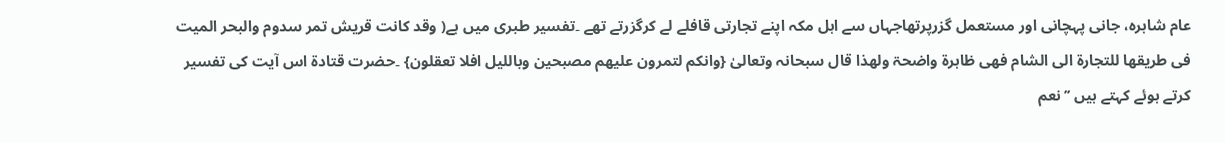عام شاہرہ، جانی پہچانی اور مستعمل گزرپرتھاجہاں سے اہل مکہ اپنے تجارتی قافلے لے کرگزرتے تھے ۔تفسیر طبری میں ہے( وقد کانت قریش تمر سدوم والبحر المیت فی طریقھا للتجارۃ الی الشام فھی ظاہرۃ واضحۃ ولھذا قال سبحانہ وتعالیٰ {وانکم لتمرون علیھم مصبحین وباللیل افلا تعقلون} ۔حضرت قتادۃ اس آیت کی تفسیر کرتے ہوئے کہتے ہیں ’’نعم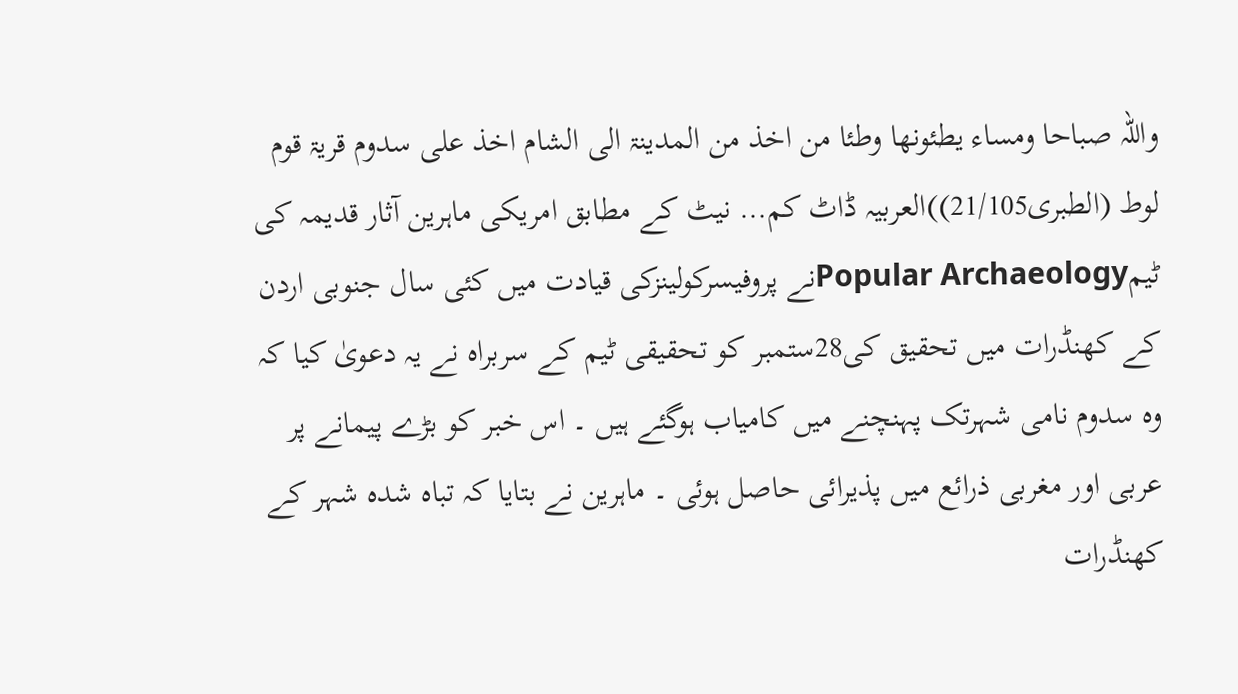واللہ صباحا ومساء یطئونھا وطئا من اخذ من المدینۃ الی الشام اخذ علی سدوم قریۃ قوم لوط (الطبری21/105))العربیہ ڈاٹ کم… نیٹ کے مطابق امریکی ماہرین آثار قدیمہ کی ٹیمPopular Archaeologyنے پروفیسرکولینزکی قیادت میں کئی سال جنوبی اردن کے کھنڈرات میں تحقیق کی28ستمبر کو تحقیقی ٹیم کے سربراہ نے یہ دعویٰ کیا کہ وہ سدوم نامی شہرتک پہنچنے میں کامیاب ہوگئے ہیں ۔ اس خبر کو بڑے پیمانے پر عربی اور مغربی ذرائع میں پذیرائی حاصل ہوئی ۔ ماہرین نے بتایا کہ تباہ شدہ شہر کے کھنڈرات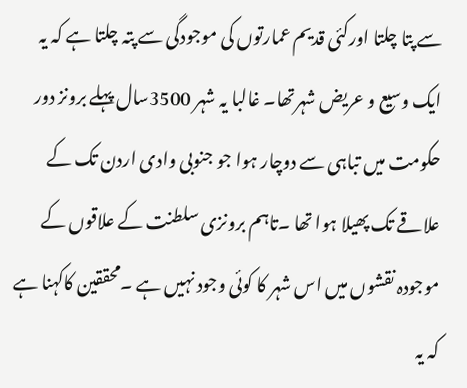سے پتا چلتا اورکئی قدیم عمارتوں کی موجودگی سے پتہ چلتا ہے کہ یہ ایک وسیع و عریض شہرتھا۔ غالبا یہ شہر 3500سال پہلے برونز دور حکومت میں تباہی سے دوچار ہوا جو جنوبی وادی اردن تک کے علاقے تک پھیلا ہوا تھا ۔تاہم برونزی سلطنت کے علاقوں کے موجودہ نقشوں میں اس شہر کا کوئی وجود نہیں ہے ۔محققین کاکہنا ہے کہ یہ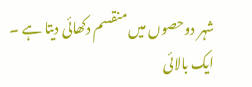شہر دوحصوں میں منقسم دکھائی دیتا ہے ۔ ایک بالائی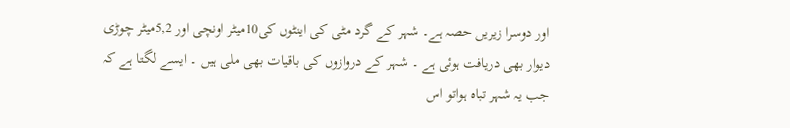اور دوسرا زیریں حصہ ہے۔ شہر کے گرد مٹی کی اینٹوں کی10میٹر اونچی اور 5,2میٹر چوڑی دیوار بھی دریافت ہوئی ہے ۔ شہر کے دروازوں کی باقیات بھی ملی ہیں ۔ ایسے لگتا ہے کہ جب یہ شہر تباہ ہواتو اس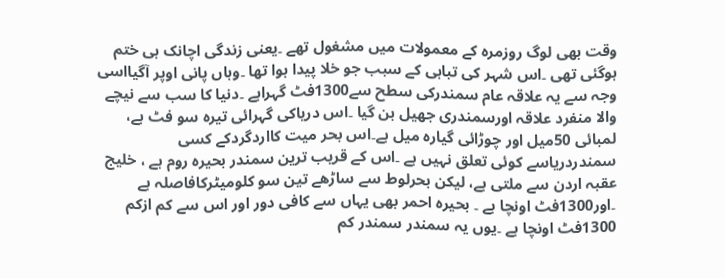وقت بھی لوگ روزمرہ کے معمولات میں مشغول تھے ۔یعنی زندگی اچانک ہی ختم ہوگئی تھی ۔اس شہر کی تباہی کے سبب جو خلا پیدا ہوا تھا ۔وہاں پانی اوپر آگیااسی وجہ سے یہ علاقہ عام سمندرکی سطح سے1300فٹ گہراہے ۔دنیا کا سب سے نیچے والا منفرد علاقہ اورسمندری جھیل بن گیا ۔اس دریاکی گہرائی تیرہ سو فٹ ہے، لمبائی 50میل اور چوڑائی گیارہ میل ہے۔اس بحر میت کااردگردکے کسی سمندردریاسے کوئی تعلق نہیں ہے ۔اس کے قریب ترین سمندر بحیرہ روم ہے ، خلیج عقبہ اردن سے ملتی ہے، لیکن بحرلوط سے ساڑھے تین سو کلومیٹرکافاصلہ ہے ۔اور1300فٹ اونچا ہے ۔ بحیرہ احمر بھی یہاں سے کافی دور اور اس سے کم ازکم 1300فٹ اونچا ہے ۔یوں یہ سمندر سمندر کم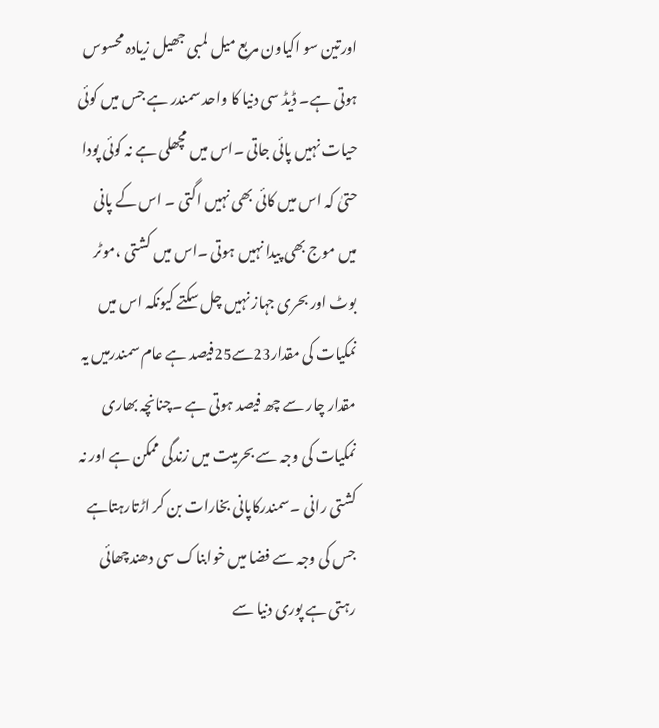اورتین سو اکیاون مربع میل لمبی جھیل زیادہ محسوس ہوتی ہے۔ ڈیڈ سی دنیا کا واحد سمندر ہے جس میں کوئی حیات نہیں پائی جاتی ۔اس میں مچھلی ہے نہ کوئی پودا حتیٰ کہ اس میں کائی بھی نہیں اگتی ۔ اس کے پانی میں موج بھی پیدا نہیں ہوتی ۔اس میں کشتی ،موٹر بوٹ اور بحری جہاز نہیں چل سکتے کیونکہ اس میں نمکیات کی مقدار23سے25فیصد ہے عام سمندرمیں یہ مقدار چار سے چھ فیصد ہوتی ہے ۔چنانچہ بھاری نمکیات کی وجہ سے بحرمیت میں زندگی ممکن ہے اور نہ کشتی رانی ۔سمندرکاپانی بخارات بن کر اڑتارہتاہے جس کی وجہ سے فضا میں خوابناک سی دھندچھائی رہتی ہے پوری دنیا سے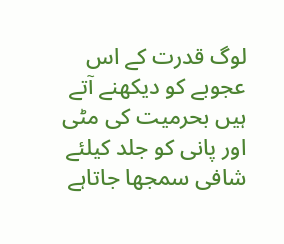لوگ قدرت کے اس عجوبے کو دیکھنے آتے ہیں بحرمیت کی مٹی اور پانی کو جلد کیلئے شافی سمجھا جاتاہے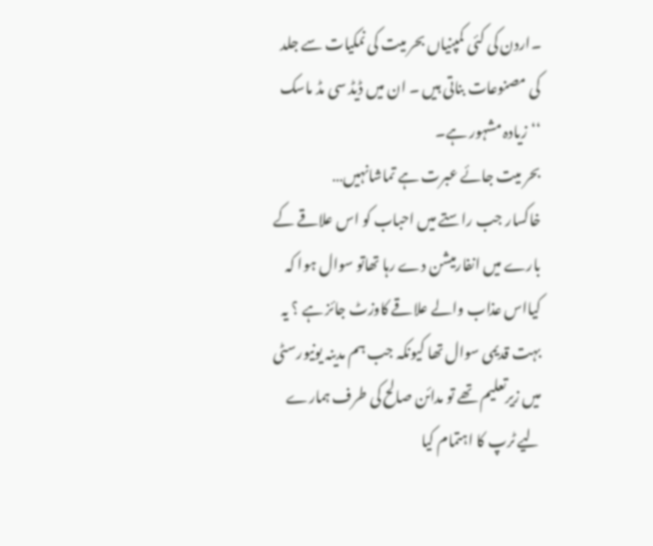۔اردن کی کئی کمپنیاں بحر میت کی نمکیات سے جلد کی مصنوعات بناتی ہیں ۔ ان میں ڈیڈ سی مڈ ماسک ‘‘زیادہ مشہور ہے۔
بحر میت جائے عبرت ہے تماشانہیں…
خاکسار جب راستے میں احباب کو اس علاقے کے بارے میں انفارمیشن دے رہا تھاتو سوال ہوا کہ کیااس عذاب والے علاقے کاوزٹ جائز ہے ؟ یہ بہت قدیمی سوال تھا کیونکہ جب ہم مدینہ یونیورسٹی میں زیرتعلیم تھے تو مدائن صالح کی طرف ہمارے لیے ٹرپ کا اہتمام کیا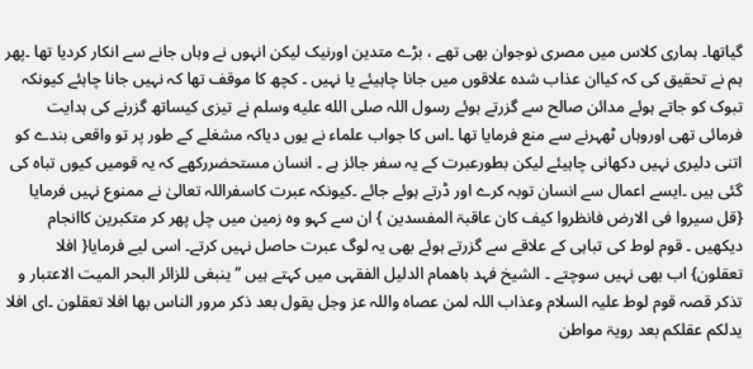گیاتھا۔ ہماری کلاس میں مصری نوجوان بھی تھے ، بڑے متدین اورنیک لیکن انہوں نے وہاں جانے سے انکار کردیا تھا ۔پھر ہم نے تحقیق کی کہ کیاان عذاب شدہ علاقوں میں جانا چاہیئے یا نہیں ۔ کچھ کا موقف تھا کہ نہیں جانا چاہئے کیونکہ تبوک کو جاتے ہوئے مدائن صالح سے گزرتے ہوئے رسول اللہ صلى الله عليه وسلم نے تیزی کیساتھ گزرنے کی ہدایت فرمائی تھی اوروہاں ٹھہرنے سے منع فرمایا تھا ۔اس کا جواب علماء نے یوں دیاکہ مشغلے کے طور پر تو واقعی بندے کو اتنی دلیری نہیں دکھانی چاہیئے لیکن بطورعبرت کے یہ سفر جائز ہے ۔ انسان مستحضررکھے کہ یہ قومیں کیوں تباہ کی گئی ہیں ۔ایسے اعمال سے انسان توبہ کرے اور ڈرتے ہوئے جائے ۔کیونکہ عبرت کاسفراللہ تعالیٰ نے ممنوع نہیں فرمایا {قل سیروا فی الارض فانظروا کیف کان عاقبۃ المفسدین } ان سے کہو وہ زمین میں چل پھر کر متکبرین کاانجام دیکھیں ۔ قوم لوط کی تباہی کے علاقے سے گزرتے ہوئے بھی یہ لوگ عبرت حاصل نہیں کرتے۔ اسی لیے فرمایا{ افلا تعقلون} اب بھی نہیں سوچتے ۔ الشیخ فہد باھمام الدلیل الفقہی میں کہتے ہیں ’’ینبغی للزائر البحر المیت الاعتبار و تذکر قصہ قوم لوط علیہ السلام وعذاب اللہ لمن عصاہ واللہ عز وجل یقول بعد ذکر مرور الناس بھا افلا تعقلون ۔ای افلا یدلکم عقلکم بعد رویۃ مواطن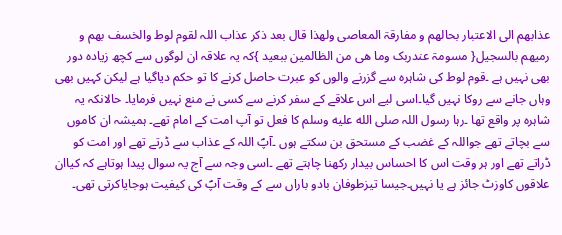عذابھم الی الاعتبار بحالھم و مفارقۃ المعاصی ولھذا قال بعد ذکر عذاب اللہ لقوم لوط والخسف بھم و رمیھم بالسجیل{ مسومۃ عندربک وما ھی من الظالمین ببعید }کہ یہ علاقہ ان لوگوں سے کچھ زیادہ دور بھی نہیں ہے ۔قوم لوط کی شاہرہ سے گزرنے والوں کو عبرت حاصل کرنے کا تو حکم دیاگیا ہے لیکن کہیں بھی وہاں جانے سے روکا نہیں گیا۔اسی لیے اس علاقے کے سفر کرنے سے کسی نے منع نہیں فرمایا۔ حالانکہ یہ شاہرہ پر واقع تھا ۔رہا رسول اللہ صلى الله عليه وسلم کا فعل تو آپ امت کے امام تھے۔ ہمیشہ ان کاموں سے بچاتے تھے جواللہ کے غضب کے مستحق بن سکتے ہوں ۔آپؐ اللہ کے عذاب سے ڈرتے تھے اور امت کو ڈراتے تھے اور ہر وقت اس کا احساس بیدار رکھنا چاہتے تھے ۔اسی وجہ سے آج یہ سوال پیدا ہوتاہے کہ کیاان علاقوں کاوزٹ جائز ہے یا نہیں۔جیسا تیزطوفان بادو باراں سے کے وقت آپؐ کی کیفیت ہوجایاکرتی تھی۔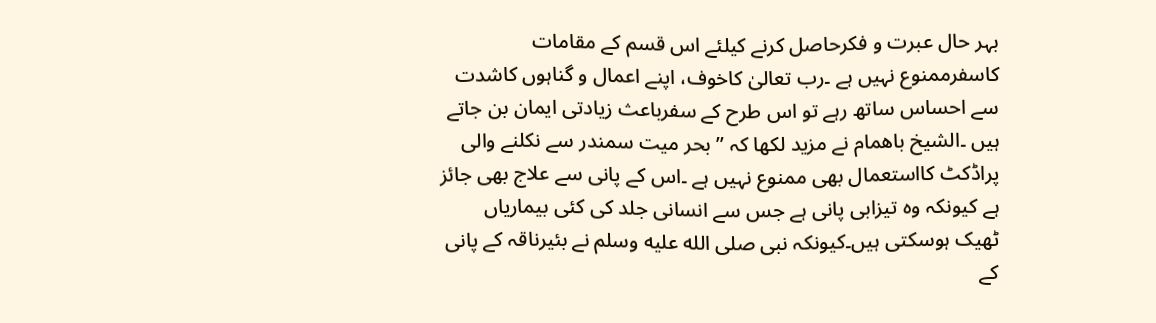بہر حال عبرت و فکرحاصل کرنے کیلئے اس قسم کے مقامات کاسفرممنوع نہیں ہے ۔رب تعالیٰ کاخوف، اپنے اعمال و گناہوں کاشدت سے احساس ساتھ رہے تو اس طرح کے سفرباعث زیادتی ایمان بن جاتے ہیں ۔الشیخ باھمام نے مزید لکھا کہ ’’ بحر میت سمندر سے نکلنے والی پراڈکٹ کااستعمال بھی ممنوع نہیں ہے ۔اس کے پانی سے علاج بھی جائز ہے کیونکہ وہ تیزابی پانی ہے جس سے انسانی جلد کی کئی بیماریاں ٹھیک ہوسکتی ہیں۔کیونکہ نبی صلى الله عليه وسلم نے بئیرناقہ کے پانی کے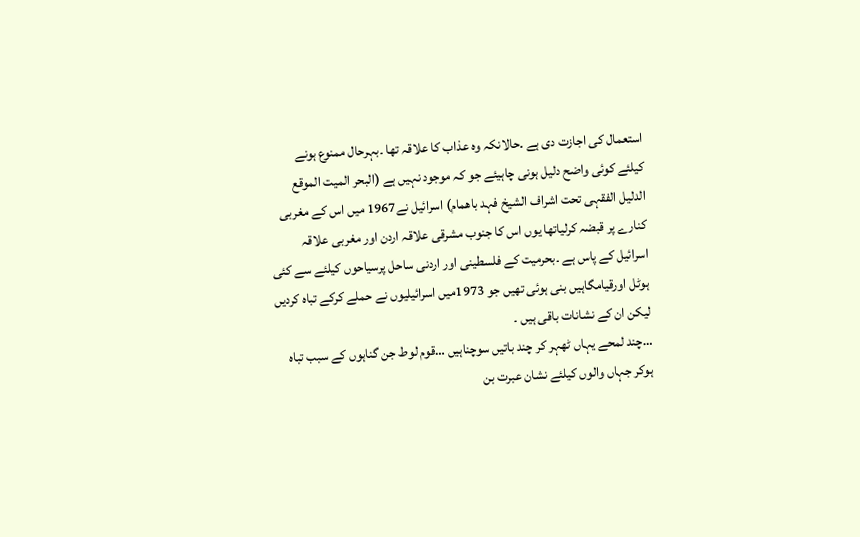استعمال کی اجازت دی ہے ۔حالانکہ وہ عذاب کا علاقہ تھا ۔بہرحال ممنوع ہونے کیلئے کوئی واضح دلیل ہونی چاہیئے جو کہ موجود نہیں ہے (البحر المیت الموقع الدلیل الفقہی تحت اشراف الشیخ فہد باھمام) اسرائیل نے1967 میں اس کے مغربی کنارے پر قبضہ کرلیاتھا یوں اس کا جنوب مشرقی علاقہ اردن اور مغربی علاقہ اسرائیل کے پاس ہے ۔بحرمیت کے فلسطینی اور اردنی ساحل پرسیاحوں کیلئے سے کئی ہوٹل اورقیامگاہیں بنی ہوئی تھیں جو 1973میں اسرائیلیوں نے حملے کرکے تباہ کردیں لیکن ان کے نشانات باقی ہیں ۔
…چند لمحے یہاں ٹھہر کر چند باتیں سوچناہیں …قوم لوط جن گناہوں کے سبب تباہ ہوکر جہاں والوں کیلئے نشان عبرت بن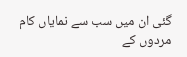گئی ان میں سب سے نمایاں کام مردوں کے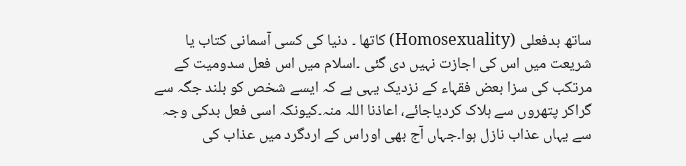ساتھ بدفعلی (Homosexuality) کاتھا ۔ دنیا کی کسی آسمانی کتاب یا شریعت میں اس کی اجازت نہیں دی گئی ۔اسلام میں اس فعل سدومیت کے مرتکب کی سزا بعض فقہاء کے نزدیک یہی ہے کہ ایسے شخص کو بلند جگہ سے گراکر پتھروں سے ہلاک کردیاجائے، اعاذنا اللہ منہ۔کیونکہ اسی فعل بدکی وجہ سے یہاں عذاب نازل ہوا۔جہاں آج بھی اوراس کے اردگرد میں عذاب کی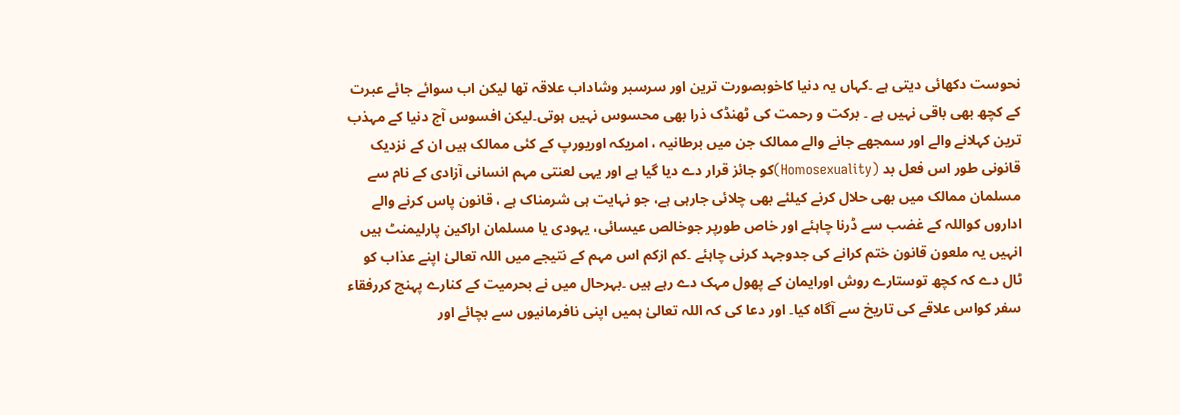نحوست دکھائی دیتی ہے ۔کہاں یہ دنیا کاخوبصورت ترین اور سرسبر وشاداب علاقہ تھا لیکن اب سوائے جائے عبرت کے کچھ بھی باقی نہیں ہے ۔ برکت و رحمت کی ٹھنڈک ذرا بھی محسوس نہیں ہوتی۔لیکن افسوس آج دنیا کے مہذب ترین کہلانے والے اور سمجھے جانے والے ممالک جن میں برطانیہ ، امریکہ اوریورپ کے کئی ممالک ہیں ان کے نزدیک قانونی طور اس فعل بد (Homosexuality)کو جائز قرار دے دیا گیا ہے اور یہی لعنتی مہم انسانی آزادی کے نام سے مسلمان ممالک میں بھی حلال کرنے کیلئے بھی چلائی جارہی ہے، جو نہایت ہی شرمناک ہے ، قانون پاس کرنے والے اداروں کواللہ کے غضب سے ڈرنا چاہئے اور خاص طورپر جوخالص عیسائی، یہودی یا مسلمان اراکین پارلیمنٹ ہیں انہیں یہ ملعون قانون ختم کرانے کی جدوجہد کرنی چاہئے ۔کم ازکم اس مہم کے نتیجے میں اللہ تعالیٰ اپنے عذاب کو ٹال دے کہ کچھ توستارے روش اورایمان کے پھول مہک دے رہے ہیں ۔بہرحال میں نے بحرمیت کے کنارے پہنچ کررفقاء سفر کواس علاقے کی تاریخ سے آگاہ کیا۔ اور دعا کی کہ اللہ تعالیٰ ہمیں اپنی نافرمانیوں سے بچائے اور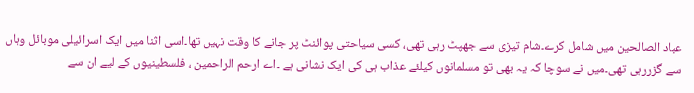عباد الصالحین میں شامل کرے۔شام تیزی سے جھپٹ رہی تھی، کسی سیاحتی پوائنٹ پر جانے کا وقت نہیں تھا۔اسی اثنا میں ایک اسرائیلی موبائل وہاں سے گزررہی تھی۔میں نے سوچا کہ یہ بھی تو مسلمانوں کیلئے عذاب ہی کی ایک نشانی ہے ۔اے ارحم الراحمین ، فلسطینیوں کے لیے ان سے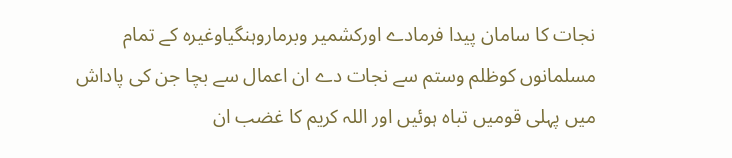نجات کا سامان پیدا فرمادے اورکشمیر وبرماروہنگیاوغیرہ کے تمام مسلمانوں کوظلم وستم سے نجات دے ان اعمال سے بچا جن کی پاداش میں پہلی قومیں تباہ ہوئیں اور اللہ کریم کا غضب ان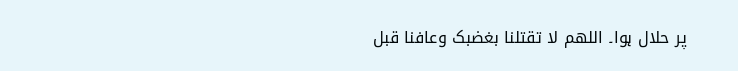پر حلال ہوا۔ اللھم لا تقتلنا بغضبک وعافنا قبل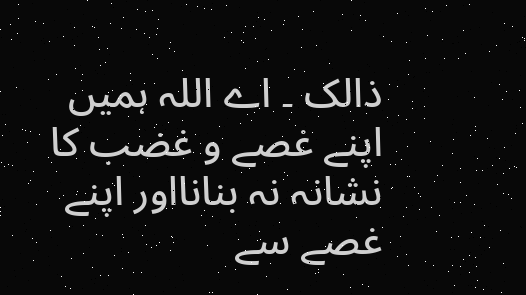ذالک ۔ اے اللہ ہمیں اپنے غصے و غضب کا نشانہ نہ بنانااور اپنے غصے سے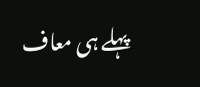پہلے ہی معاف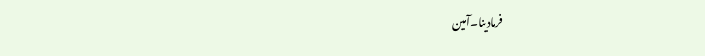فرمادینا۔آمین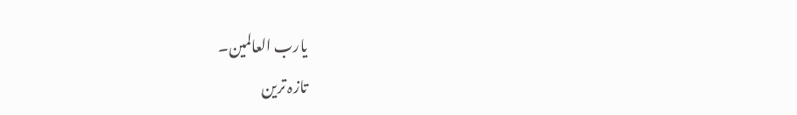یارب العالمین۔
تازہ ترین